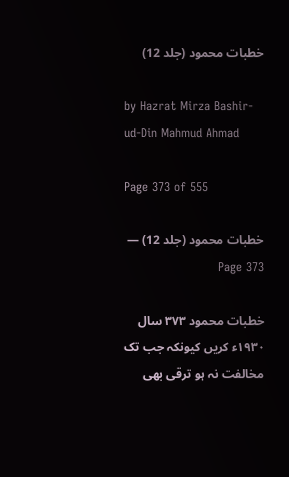خطبات محمود (جلد 12)

by Hazrat Mirza Bashir-ud-Din Mahmud Ahmad

Page 373 of 555

خطبات محمود (جلد 12) — Page 373

خطبات محمود ٣٧٣ سال ۱۹۳۰ء کریں کیونکہ جب تک مخالفت نہ ہو ترقی بھی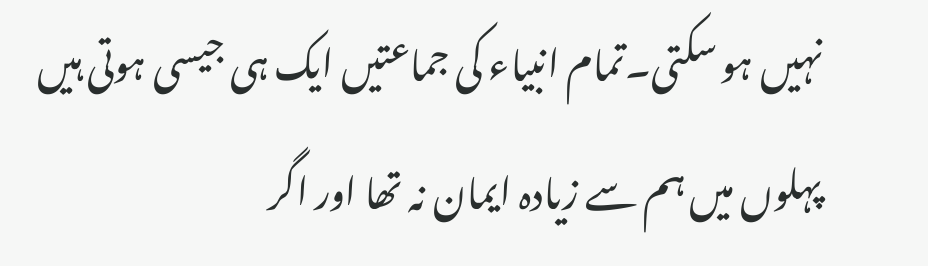نہیں ہو سکتی۔تمام انبیاء کی جماعتیں ایک ہی جیسی ہوتی ہیں پہلوں میں ہم سے زیادہ ایمان نہ تھا اور اگر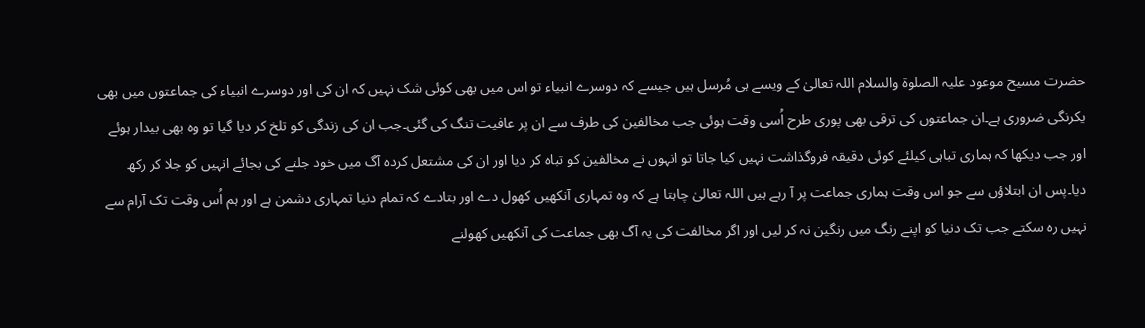حضرت مسیح موعود علیہ الصلوۃ والسلام اللہ تعالیٰ کے ویسے ہی مُرسل ہیں جیسے کہ دوسرے انبیاء تو اس میں بھی کوئی شک نہیں کہ ان کی اور دوسرے انبیاء کی جماعتوں میں بھی یکرنگی ضروری ہے۔ان جماعتوں کی ترقی بھی پوری طرح اُسی وقت ہوئی جب مخالفین کی طرف سے ان پر عافیت تنگ کی گئی۔جب ان کی زندگی کو تلخ کر دیا گیا تو وہ بھی بیدار ہوئے اور جب دیکھا کہ ہماری تباہی کیلئے کوئی دقیقہ فروگذاشت نہیں کیا جاتا تو انہوں نے مخالفین کو تباہ کر دیا اور ان کی مشتعل کردہ آگ میں خود جلنے کی بجائے انہیں کو جلا کر رکھ دیا۔پس ان ابتلاؤں سے جو اس وقت ہماری جماعت پر آ رہے ہیں اللہ تعالیٰ چاہتا ہے کہ وہ تمہاری آنکھیں کھول دے اور بتادے کہ تمام دنیا تمہاری دشمن ہے اور ہم اُس وقت تک آرام سے نہیں رہ سکتے جب تک دنیا کو اپنے رنگ میں رنگین نہ کر لیں اور اگر مخالفت کی یہ آگ بھی جماعت کی آنکھیں کھولنے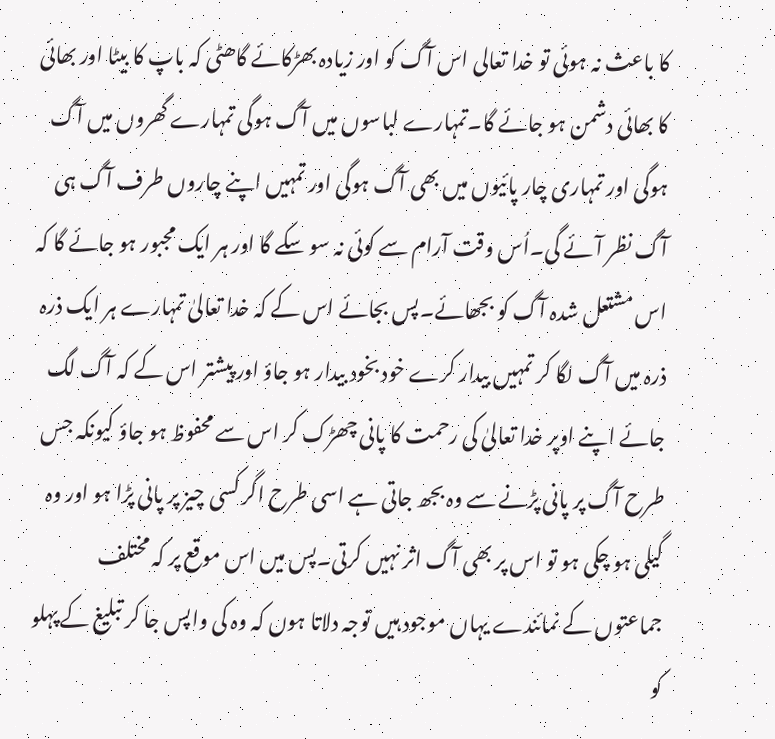کا باعث نہ ہوئی تو خدا تعالی اس آگ کو اور زیادہ بھڑکائے گاھٹی کہ باپ کا بیٹا اور بھائی کا بھائی دشمن ہو جائے گا۔تمہارے لباسوں میں آگ ہوگی تمہارے گھروں میں آگ ہوگی اور تمہاری چار پائیوں میں بھی آگ ہوگی اور تمہیں اپنے چاروں طرف آگ ہی آگ نظر آئے گی۔اُس وقت آرام سے کوئی نہ سو سکے گا اور ہر ایک مجبور ہو جائے گا کہ اس مشتعل شدہ آگ کو بجھائے۔پس بجائے اس کے کہ خدا تعالیٰ تمہارے ہر ایک ذرہ ذرہ میں آگ لگا کر تمہیں بیدار کرے خود بخود بیدار ہو جاؤ اور پیشتر اس کے کہ آگ لگ جائے اپنے اوپر خدا تعالیٰ کی رحمت کا پانی چھڑک کر اس سے محفوظ ہو جاؤ کیونکہ جس طرح آگ پر پانی پڑنے سے وہ بجھ جاتی ہے اسی طرح اگر کسی چیز پر پانی پڑا ہو اور وہ گیلی ہو چکی ہو تو اس پر بھی آگ اثر نہیں کرتی۔پس میں اس موقع پر کہ مختلف جماعتوں کے نمائندے یہاں موجود ہیں توجہ دلاتا ہوں کہ وہ کی واپس جا کر تبلیغ کے پہلو کو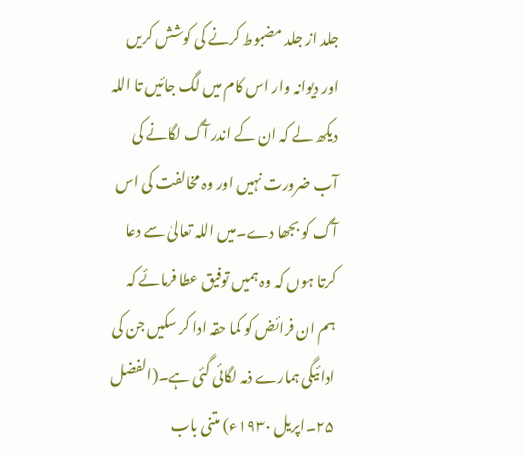جلد از جلد مضبوط کرنے کی کوشش کریں اور دیوانہ وار اس کام میں لگ جائیں تا اللہ دیکھ لے کہ ان کے اندر آگ لگانے کی آب ضرورت نہیں اور وہ مخالفت کی اس آگ کو بجھا دے۔میں اللہ تعالیٰ سے دعا کرتا ہوں کہ وہ ہمیں توفیق عطا فرمائے کہ ہم ان فرائض کو کما حقہ ادا کر سکیں جن کی ادائیگی ہمارے ذمہ لگائی گئی ہے۔(الفضل ۲۵۔اپریل ۱۹۳۰ء) متنی باب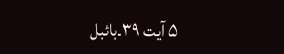۵ آیت ۳۹۔بائبل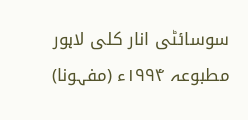سوسائٹی انار کلی لاہور مطبوعہ ۱۹۹۴ء (مفہونا)